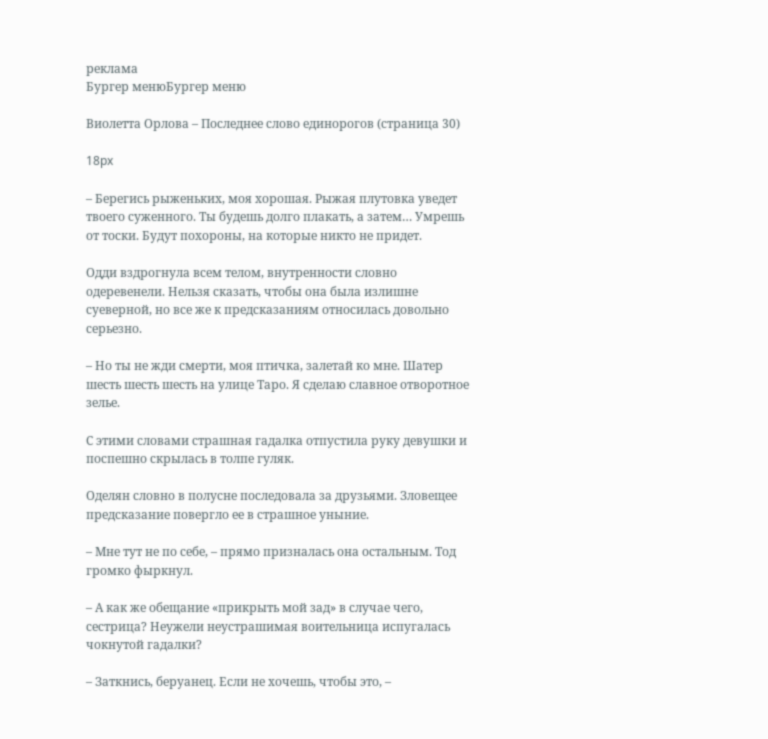реклама
Бургер менюБургер меню

Виолетта Орлова – Последнее слово единорогов (страница 30)

18px

– Берегись рыженьких, моя хорошая. Рыжая плутовка уведет твоего суженного. Ты будешь долго плакать, а затем… Умрешь от тоски. Будут похороны, на которые никто не придет.

Одди вздрогнула всем телом, внутренности словно одеревенели. Нельзя сказать, чтобы она была излишне суеверной, но все же к предсказаниям относилась довольно серьезно.

– Но ты не жди смерти, моя птичка, залетай ко мне. Шатер шесть шесть шесть на улице Таро. Я сделаю славное отворотное зелье.

С этими словами страшная гадалка отпустила руку девушки и поспешно скрылась в толпе гуляк.

Оделян словно в полусне последовала за друзьями. Зловещее предсказание повергло ее в страшное уныние.

– Мне тут не по себе, – прямо призналась она остальным. Тод громко фыркнул.

– А как же обещание «прикрыть мой зад» в случае чего, сестрица? Неужели неустрашимая воительница испугалась чокнутой гадалки?

– Заткнись, беруанец. Если не хочешь, чтобы это, –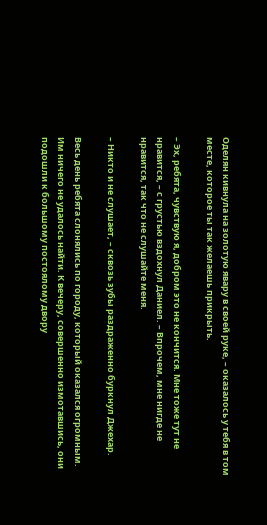Оделян кивнула на золотую явару в своей руке, – оказалось у тебя в том месте, которое ты так желаешь прикрыть.

– Эх, ребята, чувствую я, добром это не кончится. Мне тоже тут не нравится, – с грустью вздохнул Даниел. – Впрочем, мне нигде не нравится, так что не слушайте меня.

– Никто и не слушает, – сквозь зубы раздраженно буркнул Джехар.

Весь день ребята слонялись по городу, который оказался огромным. Им ничего не удалось найти. К вечеру, совершенно измотавшись, они подошли к большому постоялому двору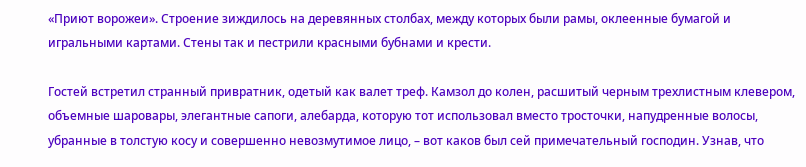«Приют ворожеи». Строение зиждилось на деревянных столбах, между которых были рамы, оклеенные бумагой и игральными картами. Стены так и пестрили красными бубнами и крести.

Гостей встретил странный привратник, одетый как валет треф. Камзол до колен, расшитый черным трехлистным клевером, объемные шаровары, элегантные сапоги, алебарда, которую тот использовал вместо тросточки, напудренные волосы, убранные в толстую косу и совершенно невозмутимое лицо, – вот каков был сей примечательный господин. Узнав, что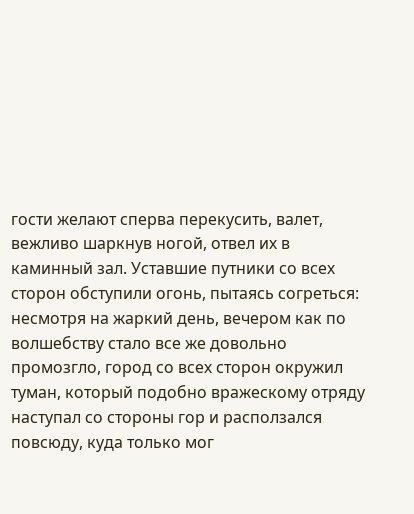гости желают сперва перекусить, валет, вежливо шаркнув ногой, отвел их в каминный зал. Уставшие путники со всех сторон обступили огонь, пытаясь согреться: несмотря на жаркий день, вечером как по волшебству стало все же довольно промозгло, город со всех сторон окружил туман, который подобно вражескому отряду наступал со стороны гор и расползался повсюду, куда только мог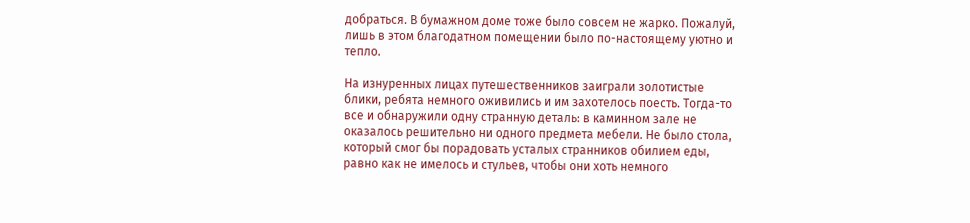добраться. В бумажном доме тоже было совсем не жарко. Пожалуй, лишь в этом благодатном помещении было по-настоящему уютно и тепло.

На изнуренных лицах путешественников заиграли золотистые блики, ребята немного оживились и им захотелось поесть. Тогда-то все и обнаружили одну странную деталь: в каминном зале не оказалось решительно ни одного предмета мебели. Не было стола, который смог бы порадовать усталых странников обилием еды, равно как не имелось и стульев, чтобы они хоть немного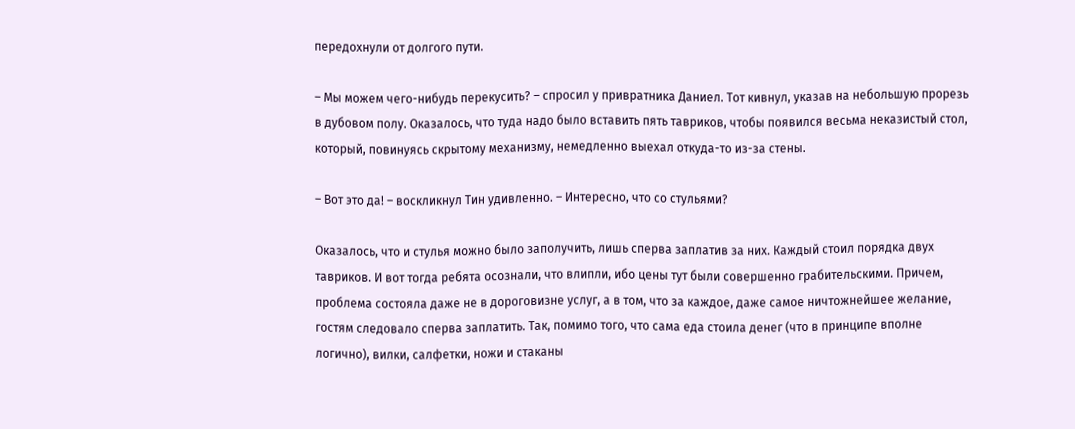передохнули от долгого пути.

– Мы можем чего-нибудь перекусить? – спросил у привратника Даниел. Тот кивнул, указав на небольшую прорезь в дубовом полу. Оказалось, что туда надо было вставить пять тавриков, чтобы появился весьма неказистый стол, который, повинуясь скрытому механизму, немедленно выехал откуда-то из-за стены.

– Вот это да! – воскликнул Тин удивленно. – Интересно, что со стульями?

Оказалось, что и стулья можно было заполучить, лишь сперва заплатив за них. Каждый стоил порядка двух тавриков. И вот тогда ребята осознали, что влипли, ибо цены тут были совершенно грабительскими. Причем, проблема состояла даже не в дороговизне услуг, а в том, что за каждое, даже самое ничтожнейшее желание, гостям следовало сперва заплатить. Так, помимо того, что сама еда стоила денег (что в принципе вполне логично), вилки, салфетки, ножи и стаканы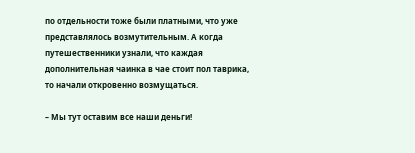по отдельности тоже были платными, что уже представлялось возмутительным. А когда путешественники узнали, что каждая дополнительная чаинка в чае стоит пол таврика, то начали откровенно возмущаться.

– Мы тут оставим все наши деньги!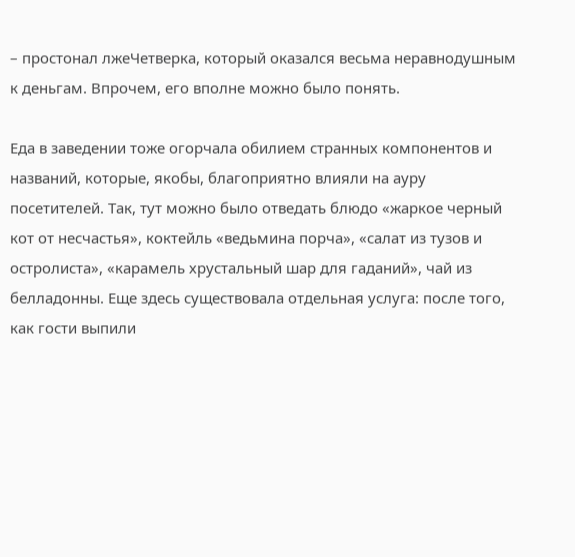– простонал лжеЧетверка, который оказался весьма неравнодушным к деньгам. Впрочем, его вполне можно было понять.

Еда в заведении тоже огорчала обилием странных компонентов и названий, которые, якобы, благоприятно влияли на ауру посетителей. Так, тут можно было отведать блюдо «жаркое черный кот от несчастья», коктейль «ведьмина порча», «салат из тузов и остролиста», «карамель хрустальный шар для гаданий», чай из белладонны. Еще здесь существовала отдельная услуга: после того, как гости выпили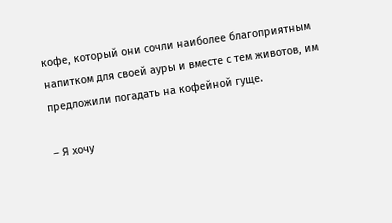кофе, который они сочли наиболее благоприятным напитком для своей ауры и вместе с тем животов, им предложили погадать на кофейной гуще.

– Я хочу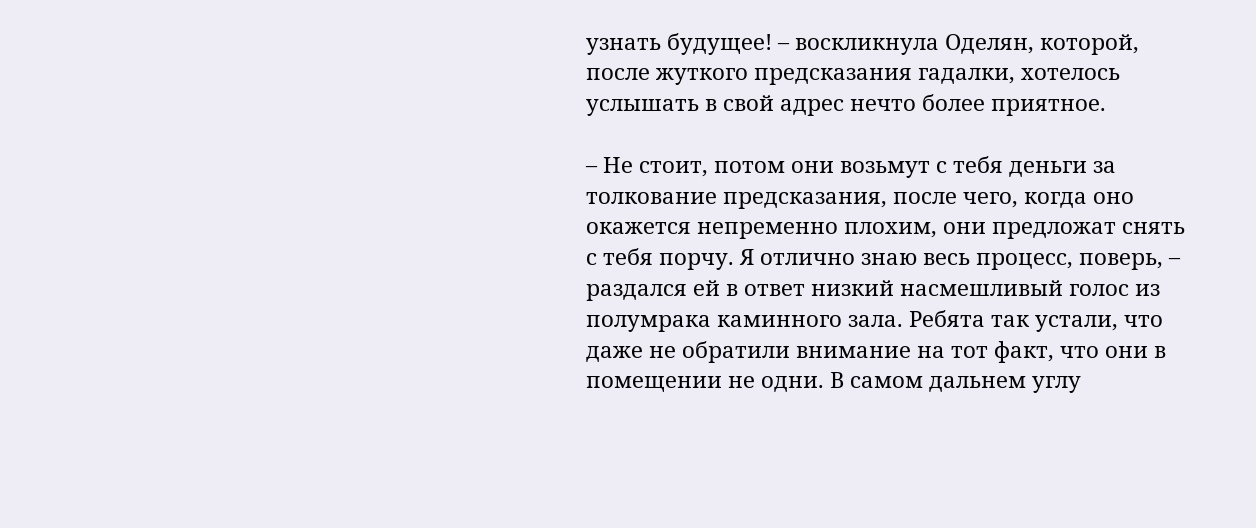узнать будущее! – воскликнула Оделян, которой, после жуткого предсказания гадалки, хотелось услышать в свой адрес нечто более приятное.

– Не стоит, потом они возьмут с тебя деньги за толкование предсказания, после чего, когда оно окажется непременно плохим, они предложат снять с тебя порчу. Я отлично знаю весь процесс, поверь, – раздался ей в ответ низкий насмешливый голос из полумрака каминного зала. Ребята так устали, что даже не обратили внимание на тот факт, что они в помещении не одни. В самом дальнем углу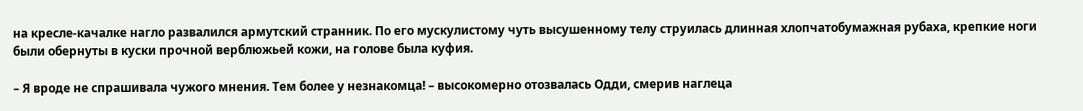на кресле-качалке нагло развалился армутский странник. По его мускулистому чуть высушенному телу струилась длинная хлопчатобумажная рубаха, крепкие ноги были обернуты в куски прочной верблюжьей кожи, на голове была куфия.

– Я вроде не спрашивала чужого мнения. Тем более у незнакомца! – высокомерно отозвалась Одди, смерив наглеца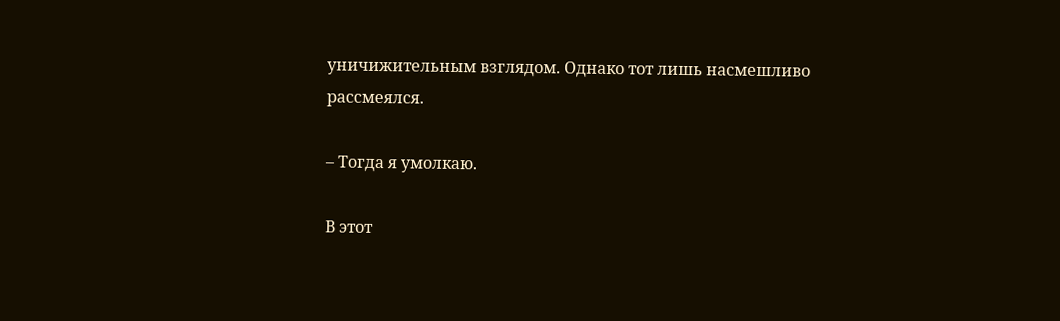уничижительным взглядом. Однако тот лишь насмешливо рассмеялся.

– Тогда я умолкаю.

В этот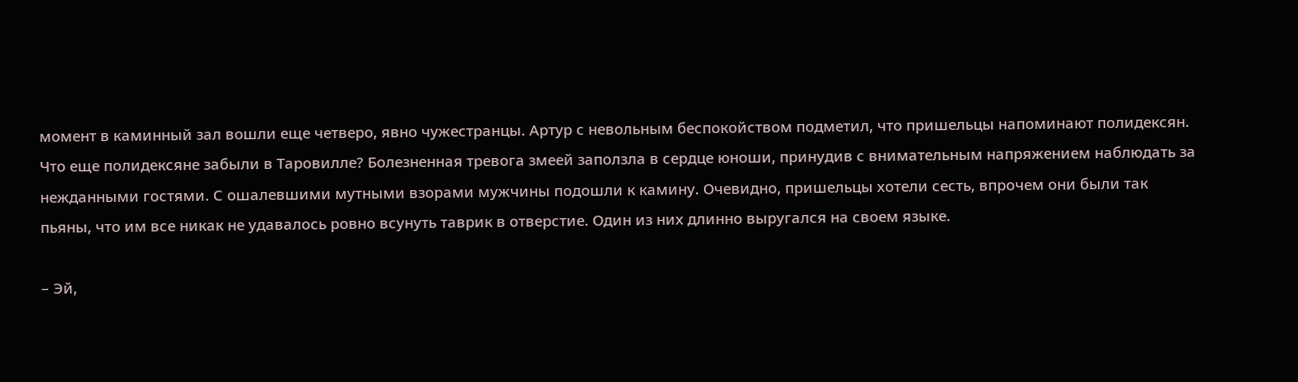момент в каминный зал вошли еще четверо, явно чужестранцы. Артур с невольным беспокойством подметил, что пришельцы напоминают полидексян. Что еще полидексяне забыли в Таровилле? Болезненная тревога змеей заползла в сердце юноши, принудив с внимательным напряжением наблюдать за нежданными гостями. С ошалевшими мутными взорами мужчины подошли к камину. Очевидно, пришельцы хотели сесть, впрочем они были так пьяны, что им все никак не удавалось ровно всунуть таврик в отверстие. Один из них длинно выругался на своем языке.

– Эй,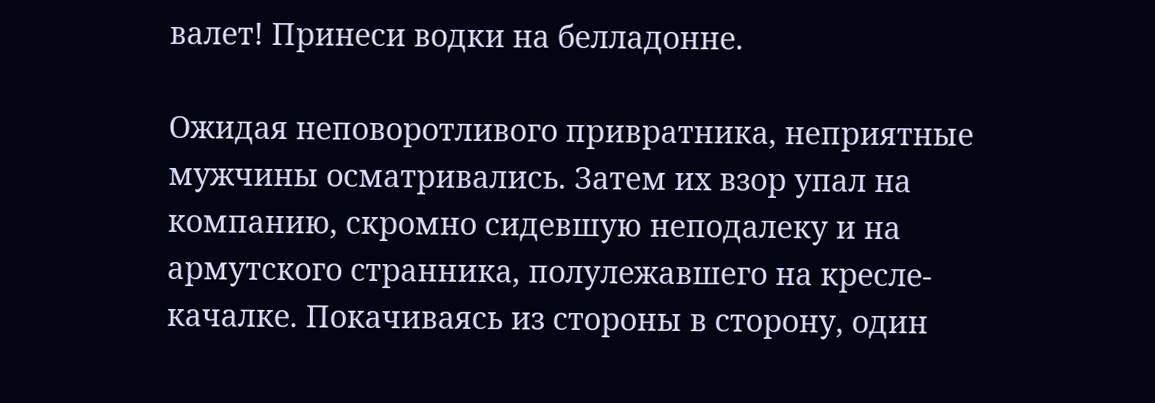валет! Принеси водки на белладонне.

Ожидая неповоротливого привратника, неприятные мужчины осматривались. Затем их взор упал на компанию, скромно сидевшую неподалеку и на армутского странника, полулежавшего на кресле-качалке. Покачиваясь из стороны в сторону, один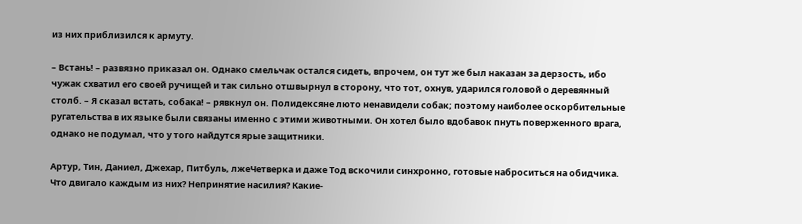из них приблизился к армуту.

– Встань! – развязно приказал он. Однако смельчак остался сидеть, впрочем, он тут же был наказан за дерзость, ибо чужак схватил его своей ручищей и так сильно отшвырнул в сторону, что тот, охнув, ударился головой о деревянный столб. – Я сказал встать, собака! – рявкнул он. Полидексяне люто ненавидели собак; поэтому наиболее оскорбительные ругательства в их языке были связаны именно с этими животными. Он хотел было вдобавок пнуть поверженного врага, однако не подумал, что у того найдутся ярые защитники.

Артур, Тин, Даниел, Джехар, Питбуль, лжеЧетверка и даже Тод вскочили синхронно, готовые наброситься на обидчика. Что двигало каждым из них? Непринятие насилия? Какие-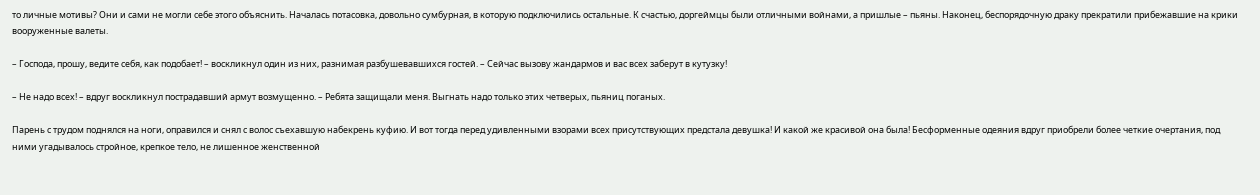то личные мотивы? Они и сами не могли себе этого объяснить. Началась потасовка, довольно сумбурная, в которую подключились остальные. К счастью, доргеймцы были отличными войнами, а пришлые – пьяны. Наконец, беспорядочную драку прекратили прибежавшие на крики вооруженные валеты.

– Господа, прошу, ведите себя, как подобает! – воскликнул один из них, разнимая разбушевавшихся гостей. – Сейчас вызову жандармов и вас всех заберут в кутузку!

– Не надо всех! – вдруг воскликнул пострадавший армут возмущенно. – Ребята защищали меня. Выгнать надо только этих четверых, пьяниц поганых.

Парень с трудом поднялся на ноги, оправился и снял с волос съехавшую набекрень куфию. И вот тогда перед удивленными взорами всех присутствующих предстала девушка! И какой же красивой она была! Бесформенные одеяния вдруг приобрели более четкие очертания, под ними угадывалось стройное, крепкое тело, не лишенное женственной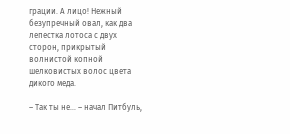грации. А лицо! Нежный безупречный овал, как два лепестка лотоса с двух сторон, прикрытый волнистой копной шелковистых волос цвета дикого меда.

– Так ты не… – начал Питбуль,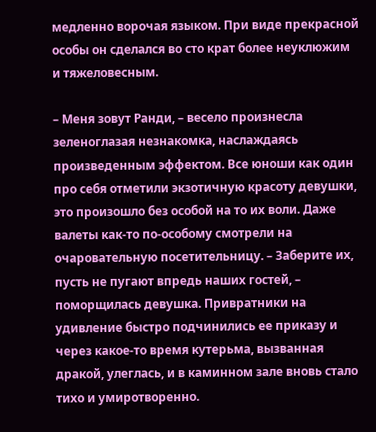медленно ворочая языком. При виде прекрасной особы он сделался во сто крат более неуклюжим и тяжеловесным.

– Меня зовут Ранди, – весело произнесла зеленоглазая незнакомка, наслаждаясь произведенным эффектом. Все юноши как один про себя отметили экзотичную красоту девушки, это произошло без особой на то их воли. Даже валеты как-то по-особому смотрели на очаровательную посетительницу. – Заберите их, пусть не пугают впредь наших гостей, – поморщилась девушка. Привратники на удивление быстро подчинились ее приказу и через какое-то время кутерьма, вызванная дракой, улеглась, и в каминном зале вновь стало тихо и умиротворенно.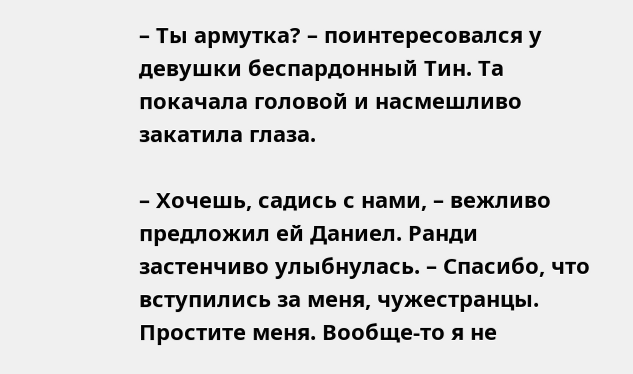– Ты армутка? – поинтересовался у девушки беспардонный Тин. Та покачала головой и насмешливо закатила глаза.

– Хочешь, садись с нами, – вежливо предложил ей Даниел. Ранди застенчиво улыбнулась. – Спасибо, что вступились за меня, чужестранцы. Простите меня. Вообще-то я не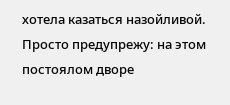хотела казаться назойливой. Просто предупрежу: на этом постоялом дворе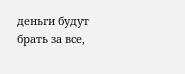деньги будут брать за все,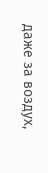даже за воздух,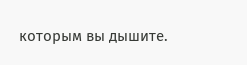которым вы дышите.